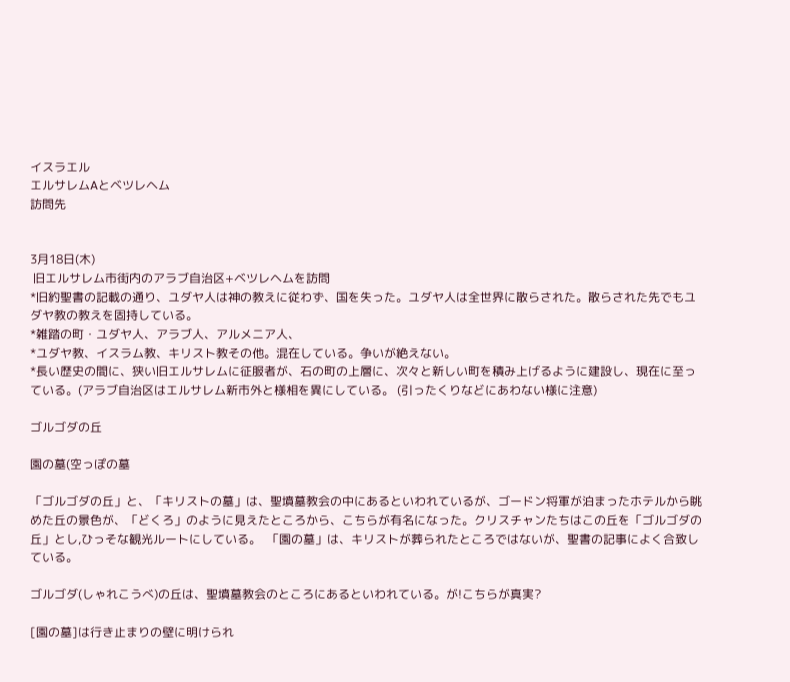イスラエル
エルサレムAとベツレヘム
訪問先


3月18日(木)
 旧エルサレム市街内のアラブ自治区+ベツレヘムを訪問
*旧約聖書の記載の通り、ユダヤ人は神の教えに従わず、国を失った。ユダヤ人は全世界に散らされた。散らされた先でもユダヤ教の教えを固持している。
*雑踏の町・ユダヤ人、アラブ人、アルメニア人、
*ユダヤ教、イスラム教、キリスト教その他。混在している。争いが絶えない。
*長い歴史の間に、狭い旧エルサレムに征服者が、石の町の上層に、次々と新しい町を積み上げるように建設し、現在に至っている。(アラブ自治区はエルサレム新市外と様相を異にしている。 (引ったくりなどにあわない様に注意)

ゴルゴダの丘

園の墓(空っぽの墓

「ゴルゴダの丘」と、「キリストの墓」は、聖墳墓教会の中にあるといわれているが、ゴードン将軍が泊まったホテルから眺めた丘の景色が、「どくろ」のように見えたところから、こちらが有名になった。クリスチャンたちはこの丘を「ゴルゴダの丘」とし,ひっそな観光ルートにしている。  「園の墓」は、キリストが葬られたところではないが、聖書の記事によく合致している。

ゴルゴダ(しゃれこうべ)の丘は、聖墳墓教会のところにあるといわれている。が!こちらが真実?

[園の墓]は行き止まりの壁に明けられ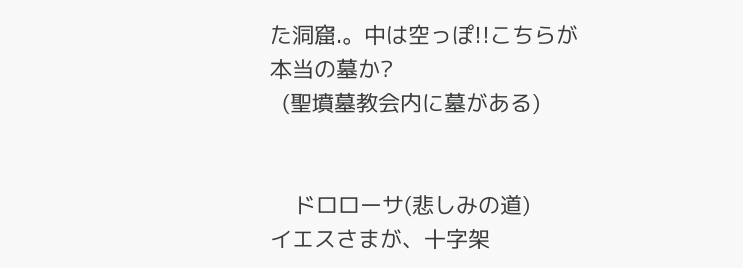た洞窟.。中は空っぽ!!こちらが本当の墓か?
  (聖墳墓教会内に墓がある)


    ドロローサ(悲しみの道)
イエスさまが、十字架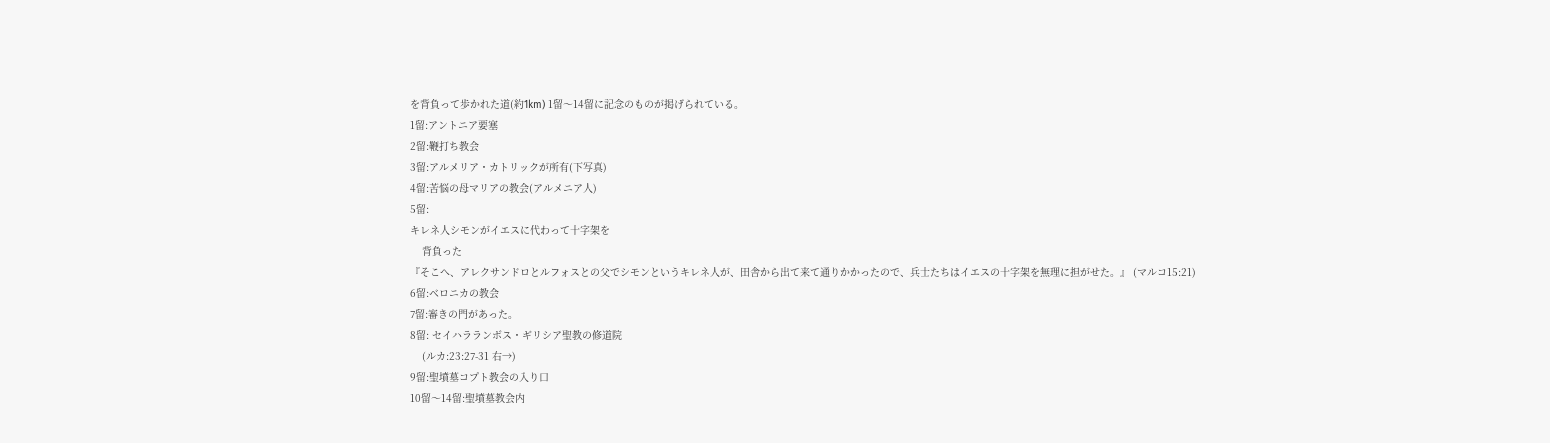を背負って歩かれた道(約1km) 1留〜14留に記念のものが掲げられている。
1留:アントニア要塞
2留:鞭打ち教会
3留:アルメリア・カトリックが所有(下写真)
4留:苦悩の母マリアの教会(アルメニア人)
5留:
キレネ人シモンがイエスに代わって十字架を
    背負った
『そこへ、アレクサンドロとルフォスとの父でシモンというキレネ人が、田舎から出て来て通りかかったので、兵士たちはイエスの十字架を無理に担がせた。』 (マルコ15:21)
6留:ベロニカの教会
7留:審きの門があった。
8留: セイハラランボス・ギリシア聖教の修道院
    (ルカ:23:27-31 右→)
9留:聖墳墓コプト教会の入り口
10留〜14留:聖墳墓教会内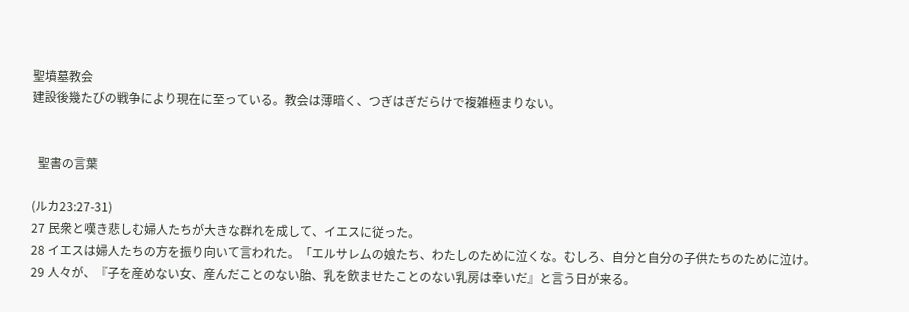聖墳墓教会
建設後幾たびの戦争により現在に至っている。教会は薄暗く、つぎはぎだらけで複雑極まりない。


  聖書の言葉

(ルカ23:27-31)
27 民衆と嘆き悲しむ婦人たちが大きな群れを成して、イエスに従った。
28 イエスは婦人たちの方を振り向いて言われた。「エルサレムの娘たち、わたしのために泣くな。むしろ、自分と自分の子供たちのために泣け。
29 人々が、『子を産めない女、産んだことのない胎、乳を飲ませたことのない乳房は幸いだ』と言う日が来る。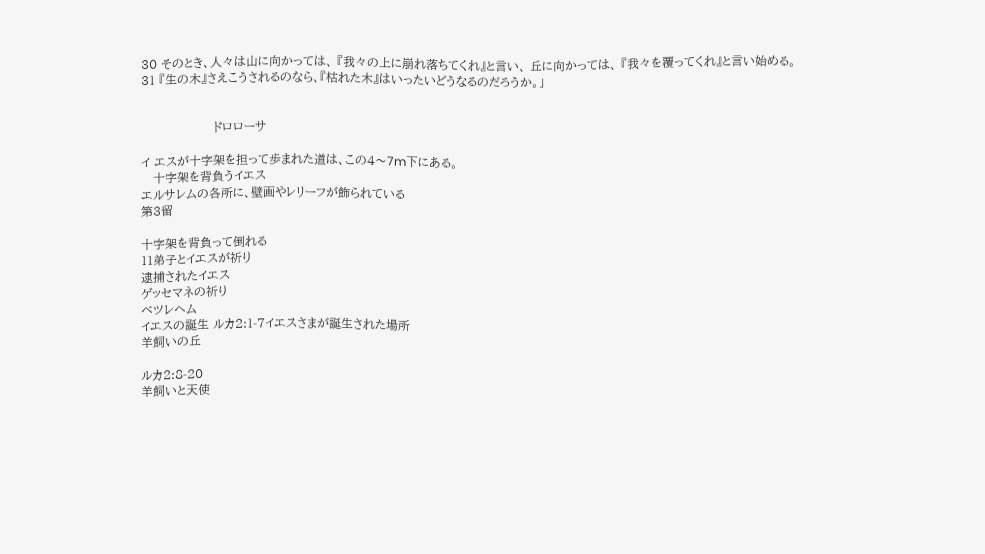30 そのとき、人々は山に向かっては、 『我々の上に崩れ落ちてくれ』と言い、 丘に向かっては、 『我々を覆ってくれ』と言い始める。
31 『生の木』さえこうされるのなら、『枯れた木』はいったいどうなるのだろうか。」


                  ドロローサ

イ エスが十字架を担って歩まれた道は、この4〜7m下にある。
   十字架を背負うイエス
エルサレムの各所に、壁画やレリーフが飾られている
第3留

十字架を背負って倒れる
11弟子とイエスが祈り
逮捕されたイエス
ゲッセマネの祈り
ベツレヘム
イエスの誕生 ルカ2:1-7イエスさまが誕生された場所
羊飼いの丘

ルカ2:8-20
羊飼いと天使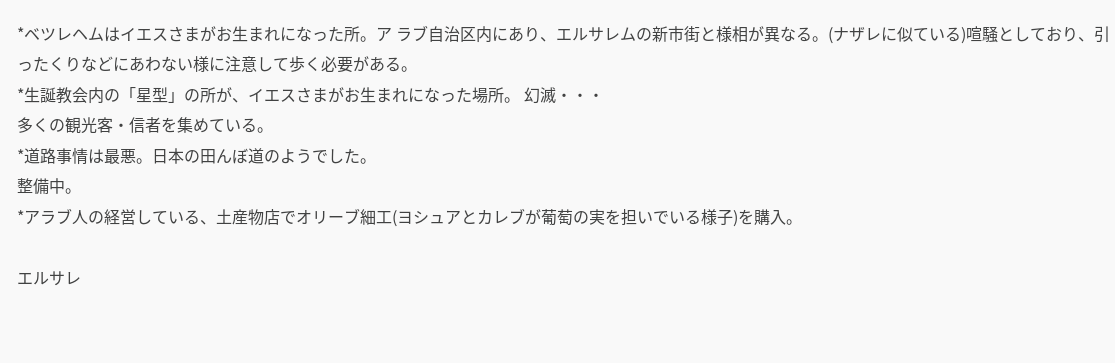*ベツレヘムはイエスさまがお生まれになった所。ア ラブ自治区内にあり、エルサレムの新市街と様相が異なる。(ナザレに似ている)喧騒としており、引ったくりなどにあわない様に注意して歩く必要がある。
*生誕教会内の「星型」の所が、イエスさまがお生まれになった場所。 幻滅・・・
多くの観光客・信者を集めている。
*道路事情は最悪。日本の田んぼ道のようでした。
整備中。
*アラブ人の経営している、土産物店でオリーブ細工(ヨシュアとカレブが葡萄の実を担いでいる様子)を購入。

エルサレ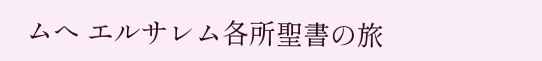ムへ エルサレム各所聖書の旅